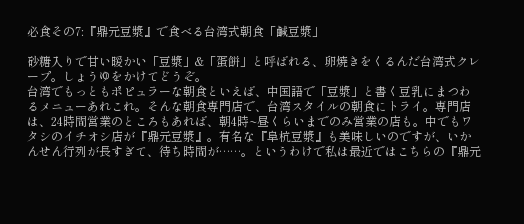必食その7:『鼎元豆漿』で食べる台湾式朝食「鹹豆漿」

砂糖入りで甘い暖かい「豆漿」&「蛋餅」と呼ばれる、卵焼きをくるんだ台湾式クレープ。しょうゆをかけてどうぞ。
台湾でもっともポピュラーな朝食といえば、中国語で「豆漿」と書く豆乳にまつわるメニューあれこれ。そんな朝食専門店で、台湾スタイルの朝食にトライ。専門店は、24時間営業のところもあれば、朝4時~昼くらいまでのみ営業の店も。中でもワタシのイチオシ店が『鼎元豆漿』。有名な『阜杭豆漿』も美味しいのですが、いかんせん行列が長すぎて、待ち時間が……。というわけで私は最近ではこちらの『鼎元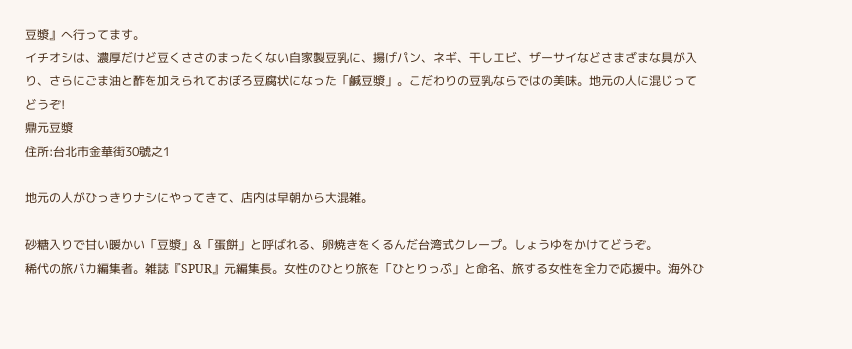豆漿』へ行ってます。
イチオシは、濃厚だけど豆くささのまったくない自家製豆乳に、揚げパン、ネギ、干しエビ、ザーサイなどさまざまな具が入り、さらにごま油と酢を加えられておぼろ豆腐状になった「鹹豆漿」。こだわりの豆乳ならではの美味。地元の人に混じってどうぞ!
鼎元豆漿
住所:台北市金華街30號之1

地元の人がひっきりナシにやってきて、店内は早朝から大混雑。

砂糖入りで甘い暖かい「豆漿」&「蛋餅」と呼ばれる、卵焼きをくるんだ台湾式クレープ。しょうゆをかけてどうぞ。
稀代の旅バカ編集者。雑誌『SPUR』元編集長。女性のひとり旅を「ひとりっぷ」と命名、旅する女性を全力で応援中。海外ひ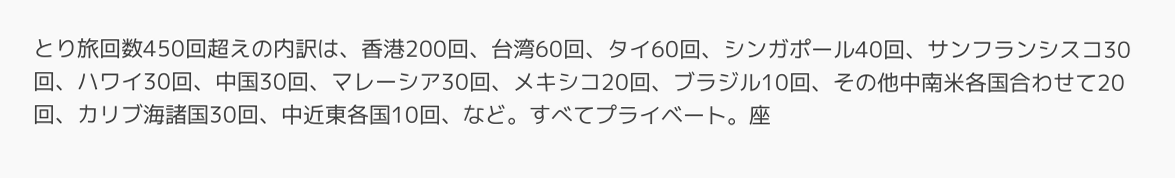とり旅回数450回超えの内訳は、香港200回、台湾60回、タイ60回、シンガポール40回、サンフランシスコ30回、ハワイ30回、中国30回、マレーシア30回、メキシコ20回、ブラジル10回、その他中南米各国合わせて20回、カリブ海諸国30回、中近東各国10回、など。すべてプライベート。座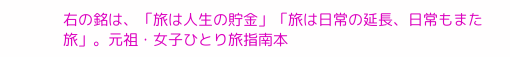右の銘は、「旅は人生の貯金」「旅は日常の延長、日常もまた旅」。元祖・女子ひとり旅指南本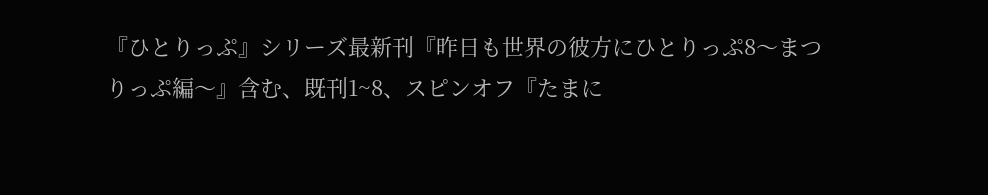『ひとりっぷ』シリーズ最新刊『昨日も世界の彼方にひとりっぷ8〜まつりっぷ編〜』含む、既刊1~8、スピンオフ『たまに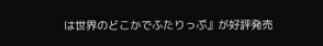は世界のどこかでふたりっぷ』が好評発売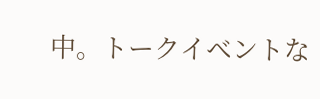中。トークイベントな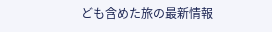ども含めた旅の最新情報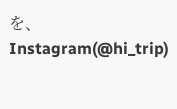を、Instagram(@hi_trip)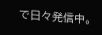で日々発信中。